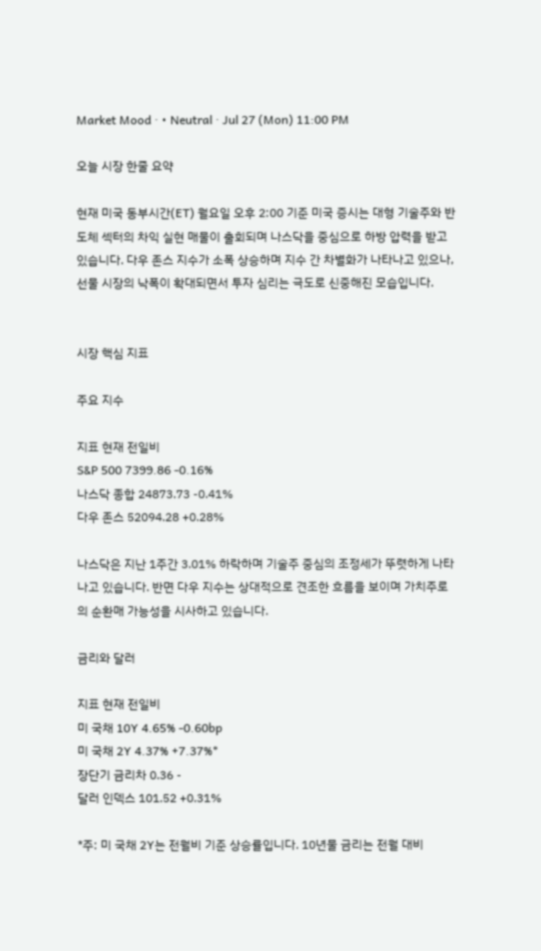Market Mood · • Neutral · Jul 27 (Mon) 11:00 PM

오늘 시장 한줄 요약

현재 미국 동부시간(ET) 월요일 오후 2:00 기준 미국 증시는 대형 기술주와 반도체 섹터의 차익 실현 매물이 출회되며 나스닥을 중심으로 하방 압력을 받고 있습니다. 다우 존스 지수가 소폭 상승하며 지수 간 차별화가 나타나고 있으나, 선물 시장의 낙폭이 확대되면서 투자 심리는 극도로 신중해진 모습입니다.


시장 핵심 지표

주요 지수

지표 현재 전일비
S&P 500 7399.86 -0.16%
나스닥 종합 24873.73 -0.41%
다우 존스 52094.28 +0.28%

나스닥은 지난 1주간 3.01% 하락하며 기술주 중심의 조정세가 뚜렷하게 나타나고 있습니다. 반면 다우 지수는 상대적으로 견조한 흐름을 보이며 가치주로의 순환매 가능성을 시사하고 있습니다.

금리와 달러

지표 현재 전일비
미 국채 10Y 4.65% -0.60bp
미 국채 2Y 4.37% +7.37%*
장단기 금리차 0.36 -
달러 인덱스 101.52 +0.31%

*주: 미 국채 2Y는 전월비 기준 상승률입니다. 10년물 금리는 전월 대비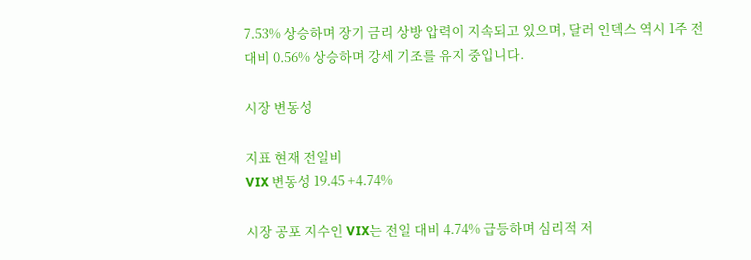7.53% 상승하며 장기 금리 상방 압력이 지속되고 있으며, 달러 인덱스 역시 1주 전 대비 0.56% 상승하며 강세 기조를 유지 중입니다.

시장 변동성

지표 현재 전일비
VIX 변동성 19.45 +4.74%

시장 공포 지수인 VIX는 전일 대비 4.74% 급등하며 심리적 저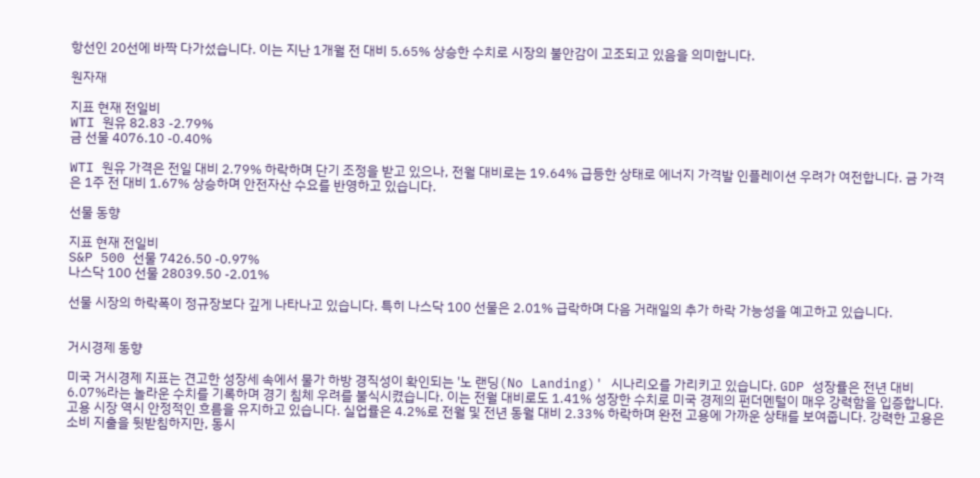항선인 20선에 바짝 다가섰습니다. 이는 지난 1개월 전 대비 5.65% 상승한 수치로 시장의 불안감이 고조되고 있음을 의미합니다.

원자재

지표 현재 전일비
WTI 원유 82.83 -2.79%
금 선물 4076.10 -0.40%

WTI 원유 가격은 전일 대비 2.79% 하락하며 단기 조정을 받고 있으나, 전월 대비로는 19.64% 급등한 상태로 에너지 가격발 인플레이션 우려가 여전합니다. 금 가격은 1주 전 대비 1.67% 상승하며 안전자산 수요를 반영하고 있습니다.

선물 동향

지표 현재 전일비
S&P 500 선물 7426.50 -0.97%
나스닥 100 선물 28039.50 -2.01%

선물 시장의 하락폭이 정규장보다 깊게 나타나고 있습니다. 특히 나스닥 100 선물은 2.01% 급락하며 다음 거래일의 추가 하락 가능성을 예고하고 있습니다.


거시경제 동향

미국 거시경제 지표는 견고한 성장세 속에서 물가 하방 경직성이 확인되는 '노 랜딩(No Landing)' 시나리오를 가리키고 있습니다. GDP 성장률은 전년 대비 6.07%라는 놀라운 수치를 기록하며 경기 침체 우려를 불식시켰습니다. 이는 전월 대비로도 1.41% 성장한 수치로 미국 경제의 펀더멘털이 매우 강력함을 입증합니다. 고용 시장 역시 안정적인 흐름을 유지하고 있습니다. 실업률은 4.2%로 전월 및 전년 동월 대비 2.33% 하락하며 완전 고용에 가까운 상태를 보여줍니다. 강력한 고용은 소비 지출을 뒷받침하지만, 동시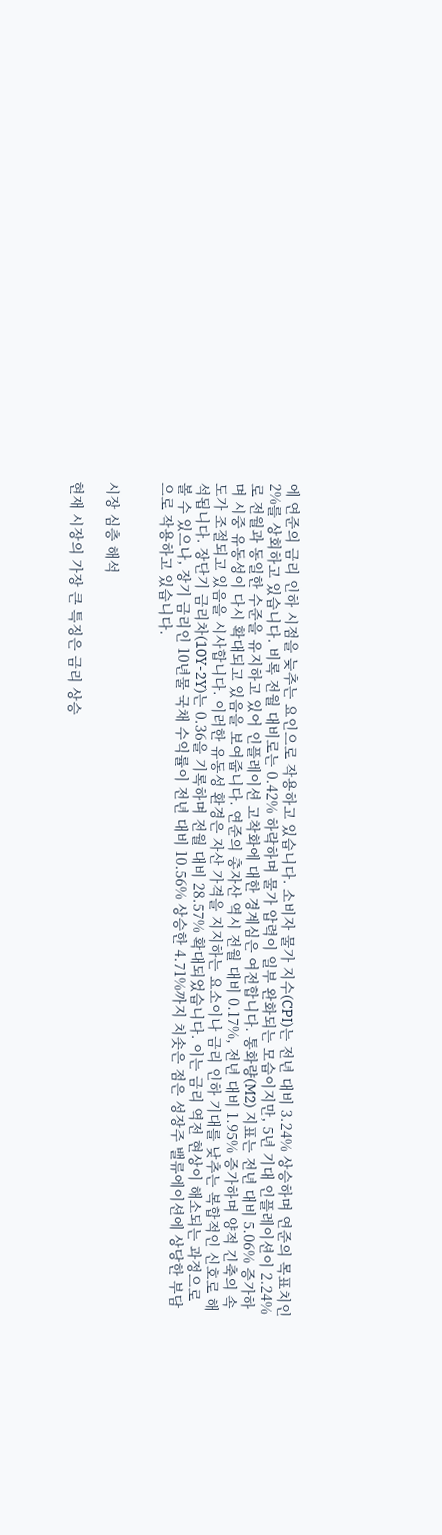에 연준의 금리 인하 시점을 늦추는 요인으로 작용하고 있습니다. 소비자 물가 지수(CPI)는 전년 대비 3.24% 상승하며 연준의 목표치인 2%를 상회하고 있습니다. 비록 전월 대비로는 0.42% 하락하며 물가 압력이 일부 완화되는 모습이지만, 5년 기대 인플레이션이 2.24%로 전월과 동일한 수준을 유지하고 있어 인플레이션 고착화에 대한 경계심은 여전합니다. 통화량(M2) 지표는 전년 대비 5.06% 증가하며 시중 유동성이 다시 확대되고 있음을 보여줍니다. 연준의 총자산 역시 전월 대비 0.17%, 전년 대비 1.95% 증가하며 양적 긴축의 속도가 조절되고 있음을 시사합니다. 이러한 유동성 환경은 자산 가격을 지지하는 요소이나 금리 인하 기대를 낮추는 복합적인 신호로 해석됩니다. 장단기 금리차(10Y-2Y)는 0.36을 기록하며 전월 대비 28.57% 확대되었습니다. 이는 금리 역전 현상이 해소되는 과정으로 볼 수 있으나, 장기 금리인 10년물 국채 수익률이 전년 대비 10.56% 상승한 4.71%까지 치솟은 점은 성장주 밸류에이션에 상당한 부담으로 작용하고 있습니다.


시장 심층 해석

현재 시장의 가장 큰 특징은 금리 상승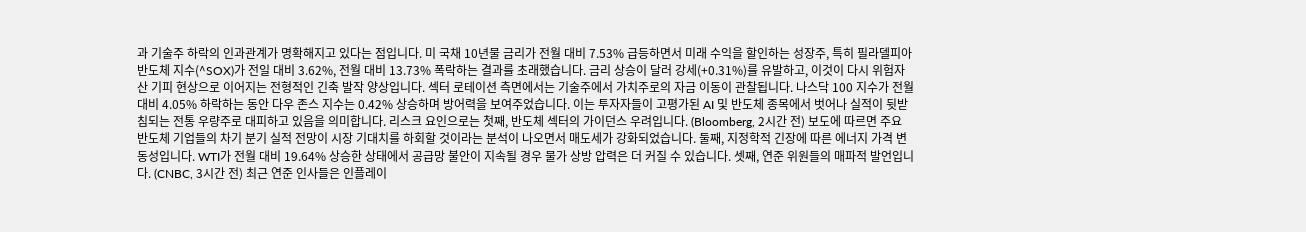과 기술주 하락의 인과관계가 명확해지고 있다는 점입니다. 미 국채 10년물 금리가 전월 대비 7.53% 급등하면서 미래 수익을 할인하는 성장주, 특히 필라델피아 반도체 지수(^SOX)가 전일 대비 3.62%, 전월 대비 13.73% 폭락하는 결과를 초래했습니다. 금리 상승이 달러 강세(+0.31%)를 유발하고, 이것이 다시 위험자산 기피 현상으로 이어지는 전형적인 긴축 발작 양상입니다. 섹터 로테이션 측면에서는 기술주에서 가치주로의 자금 이동이 관찰됩니다. 나스닥 100 지수가 전월 대비 4.05% 하락하는 동안 다우 존스 지수는 0.42% 상승하며 방어력을 보여주었습니다. 이는 투자자들이 고평가된 AI 및 반도체 종목에서 벗어나 실적이 뒷받침되는 전통 우량주로 대피하고 있음을 의미합니다. 리스크 요인으로는 첫째, 반도체 섹터의 가이던스 우려입니다. (Bloomberg, 2시간 전) 보도에 따르면 주요 반도체 기업들의 차기 분기 실적 전망이 시장 기대치를 하회할 것이라는 분석이 나오면서 매도세가 강화되었습니다. 둘째, 지정학적 긴장에 따른 에너지 가격 변동성입니다. WTI가 전월 대비 19.64% 상승한 상태에서 공급망 불안이 지속될 경우 물가 상방 압력은 더 커질 수 있습니다. 셋째, 연준 위원들의 매파적 발언입니다. (CNBC, 3시간 전) 최근 연준 인사들은 인플레이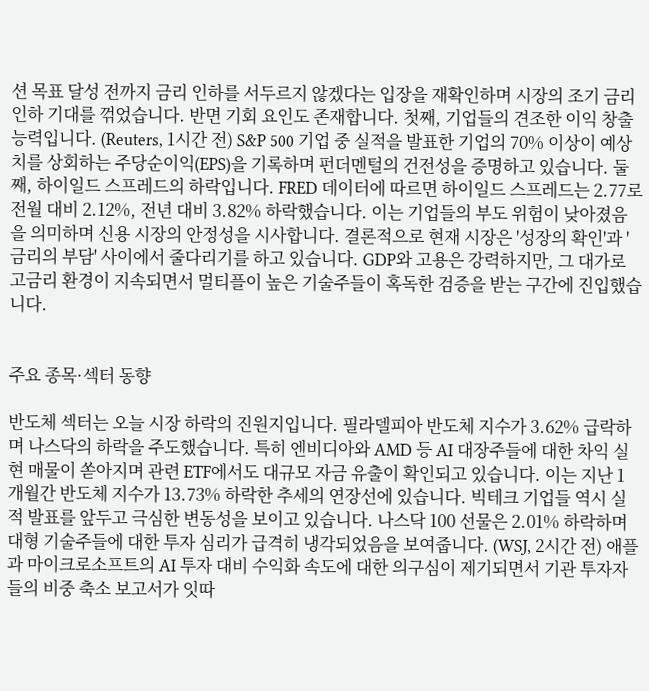션 목표 달성 전까지 금리 인하를 서두르지 않겠다는 입장을 재확인하며 시장의 조기 금리 인하 기대를 꺾었습니다. 반면 기회 요인도 존재합니다. 첫째, 기업들의 견조한 이익 창출 능력입니다. (Reuters, 1시간 전) S&P 500 기업 중 실적을 발표한 기업의 70% 이상이 예상치를 상회하는 주당순이익(EPS)을 기록하며 펀더멘털의 건전성을 증명하고 있습니다. 둘째, 하이일드 스프레드의 하락입니다. FRED 데이터에 따르면 하이일드 스프레드는 2.77로 전월 대비 2.12%, 전년 대비 3.82% 하락했습니다. 이는 기업들의 부도 위험이 낮아졌음을 의미하며 신용 시장의 안정성을 시사합니다. 결론적으로 현재 시장은 '성장의 확인'과 '금리의 부담' 사이에서 줄다리기를 하고 있습니다. GDP와 고용은 강력하지만, 그 대가로 고금리 환경이 지속되면서 멀티플이 높은 기술주들이 혹독한 검증을 받는 구간에 진입했습니다.


주요 종목·섹터 동향

반도체 섹터는 오늘 시장 하락의 진원지입니다. 필라델피아 반도체 지수가 3.62% 급락하며 나스닥의 하락을 주도했습니다. 특히 엔비디아와 AMD 등 AI 대장주들에 대한 차익 실현 매물이 쏟아지며 관련 ETF에서도 대규모 자금 유출이 확인되고 있습니다. 이는 지난 1개월간 반도체 지수가 13.73% 하락한 추세의 연장선에 있습니다. 빅테크 기업들 역시 실적 발표를 앞두고 극심한 변동성을 보이고 있습니다. 나스닥 100 선물은 2.01% 하락하며 대형 기술주들에 대한 투자 심리가 급격히 냉각되었음을 보여줍니다. (WSJ, 2시간 전) 애플과 마이크로소프트의 AI 투자 대비 수익화 속도에 대한 의구심이 제기되면서 기관 투자자들의 비중 축소 보고서가 잇따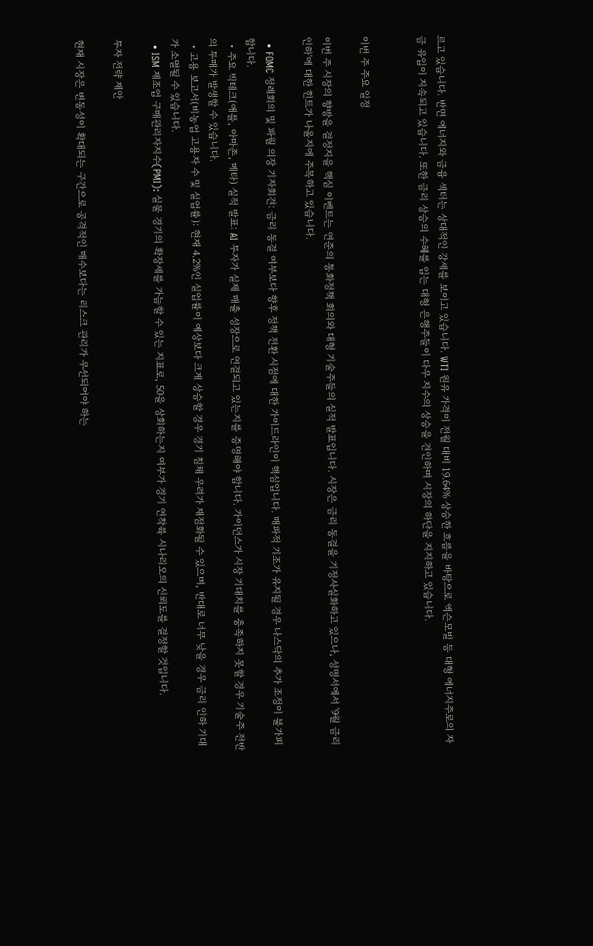르고 있습니다. 반면 에너지와 금융 섹터는 상대적인 강세를 보이고 있습니다. WTI 원유 가격이 전월 대비 19.64% 상승한 흐름을 바탕으로 엑슨모빌 등 대형 에너지주로의 자금 유입이 지속되고 있습니다. 또한 금리 상승의 수혜를 입는 대형 은행주들이 다우 지수의 상승을 견인하며 시장의 하단을 지지하고 있습니다.


이번 주 주요 일정

이번 주 시장의 향방을 결정지을 핵심 이벤트는 연준의 통화정책 회의와 대형 기술주들의 실적 발표입니다. 시장은 금리 동결을 기정사실화하고 있으나, 성명서에서 '9월 금리 인하'에 대한 힌트가 나올지에 주목하고 있습니다.

  • FOMC 정례회의 및 파월 의장 기자회견: 금리 동결 여부보다 향후 정책 전환 시점에 대한 가이드라인이 핵심입니다. 매파적 기조가 유지될 경우 나스닥의 추가 조정이 불가피합니다.
  • 주요 빅테크(애플, 아마존, 메타) 실적 발표: AI 투자가 실제 매출 성장으로 연결되고 있는지를 증명해야 합니다. 가이던스가 시장 기대치를 충족하지 못할 경우 기술주 전반의 투매가 발생할 수 있습니다.
  • 고용 보고서(비농업 고용자 수 및 실업률): 현재 4.2%인 실업률이 예상보다 크게 상승할 경우 경기 침체 우려가 재점화될 수 있으며, 반대로 너무 낮을 경우 금리 인하 기대가 소멸될 수 있습니다.
  • ISM 제조업 구매관리자지수(PMI): 실물 경기의 확장세를 가늠할 수 있는 지표로, 50을 상회하는지 여부가 경기 연착륙 시나리오의 신뢰도를 결정할 것입니다.

투자 전략 제안

현재 시장은 변동성이 확대되는 구간으로 공격적인 매수보다는 리스크 관리가 우선되어야 하는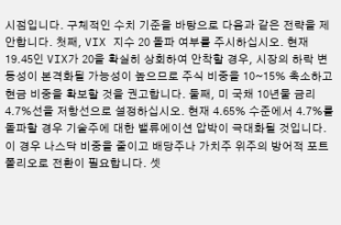시점입니다. 구체적인 수치 기준을 바탕으로 다음과 같은 전략을 제안합니다. 첫째, VIX 지수 20 돌파 여부를 주시하십시오. 현재 19.45인 VIX가 20을 확실히 상회하여 안착할 경우, 시장의 하락 변동성이 본격화될 가능성이 높으므로 주식 비중을 10~15% 축소하고 현금 비중을 확보할 것을 권고합니다. 둘째, 미 국채 10년물 금리 4.7%선을 저항선으로 설정하십시오. 현재 4.65% 수준에서 4.7%를 돌파할 경우 기술주에 대한 밸류에이션 압박이 극대화될 것입니다. 이 경우 나스닥 비중을 줄이고 배당주나 가치주 위주의 방어적 포트폴리오로 전환이 필요합니다. 셋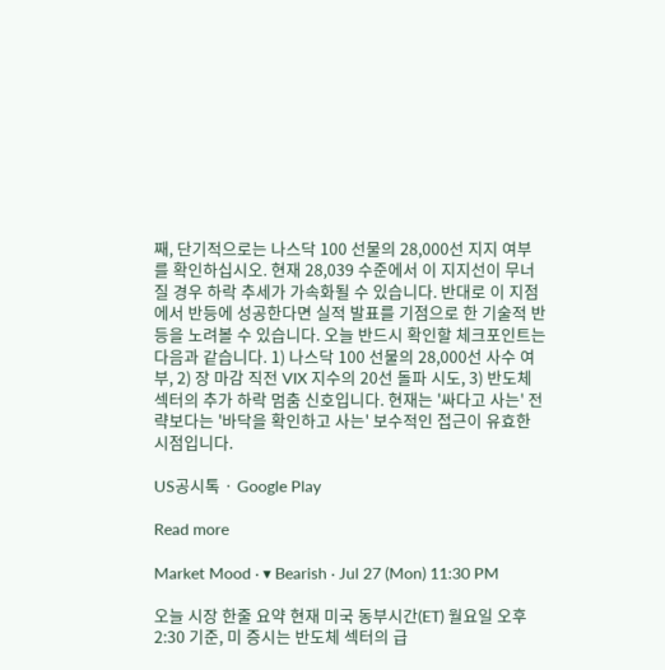째, 단기적으로는 나스닥 100 선물의 28,000선 지지 여부를 확인하십시오. 현재 28,039 수준에서 이 지지선이 무너질 경우 하락 추세가 가속화될 수 있습니다. 반대로 이 지점에서 반등에 성공한다면 실적 발표를 기점으로 한 기술적 반등을 노려볼 수 있습니다. 오늘 반드시 확인할 체크포인트는 다음과 같습니다. 1) 나스닥 100 선물의 28,000선 사수 여부, 2) 장 마감 직전 VIX 지수의 20선 돌파 시도, 3) 반도체 섹터의 추가 하락 멈춤 신호입니다. 현재는 '싸다고 사는' 전략보다는 '바닥을 확인하고 사는' 보수적인 접근이 유효한 시점입니다.

US공시톡 · Google Play

Read more

Market Mood · ▾ Bearish · Jul 27 (Mon) 11:30 PM

오늘 시장 한줄 요약 현재 미국 동부시간(ET) 월요일 오후 2:30 기준, 미 증시는 반도체 섹터의 급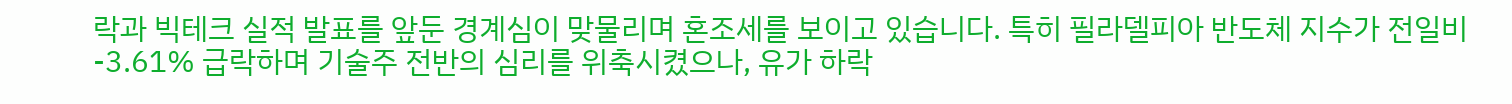락과 빅테크 실적 발표를 앞둔 경계심이 맞물리며 혼조세를 보이고 있습니다. 특히 필라델피아 반도체 지수가 전일비 -3.61% 급락하며 기술주 전반의 심리를 위축시켰으나, 유가 하락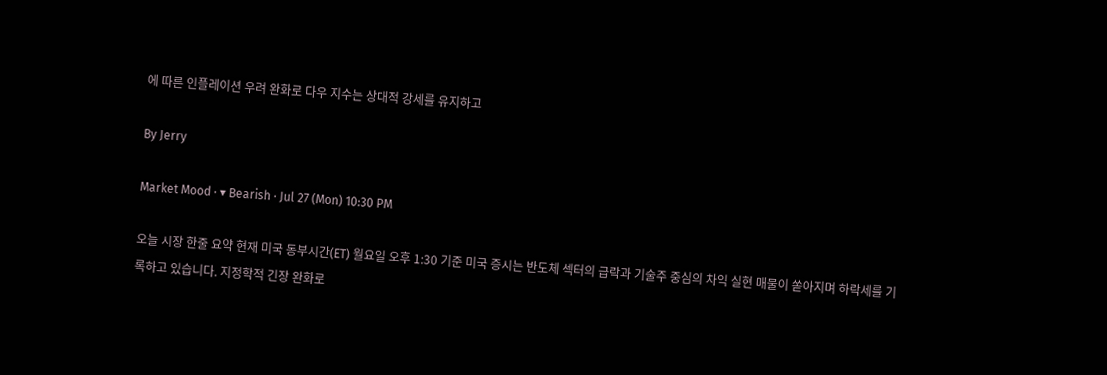에 따른 인플레이션 우려 완화로 다우 지수는 상대적 강세를 유지하고

By Jerry

Market Mood · ▾ Bearish · Jul 27 (Mon) 10:30 PM

오늘 시장 한줄 요약 현재 미국 동부시간(ET) 월요일 오후 1:30 기준 미국 증시는 반도체 섹터의 급락과 기술주 중심의 차익 실현 매물이 쏟아지며 하락세를 기록하고 있습니다. 지정학적 긴장 완화로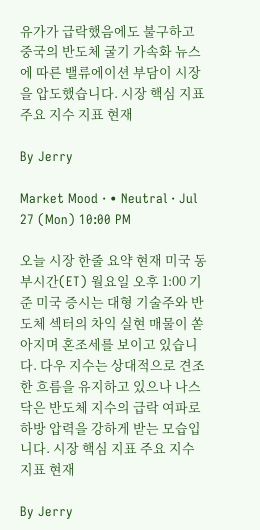유가가 급락했음에도 불구하고 중국의 반도체 굴기 가속화 뉴스에 따른 밸류에이션 부담이 시장을 압도했습니다. 시장 핵심 지표 주요 지수 지표 현재

By Jerry

Market Mood · • Neutral · Jul 27 (Mon) 10:00 PM

오늘 시장 한줄 요약 현재 미국 동부시간(ET) 월요일 오후 1:00 기준 미국 증시는 대형 기술주와 반도체 섹터의 차익 실현 매물이 쏟아지며 혼조세를 보이고 있습니다. 다우 지수는 상대적으로 견조한 흐름을 유지하고 있으나 나스닥은 반도체 지수의 급락 여파로 하방 압력을 강하게 받는 모습입니다. 시장 핵심 지표 주요 지수 지표 현재

By Jerry